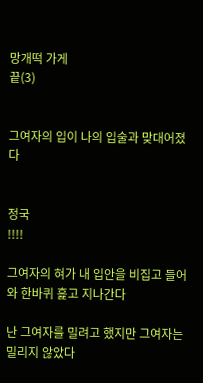망개떡 가게
끝(3)


그여자의 입이 나의 입술과 맞대어졌다


정국
!!!!

그여자의 혀가 내 입안을 비집고 들어와 한바퀴 흝고 지나간다

난 그여자를 밀려고 했지만 그여자는 밀리지 않았다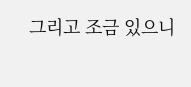그리고 조금 있으니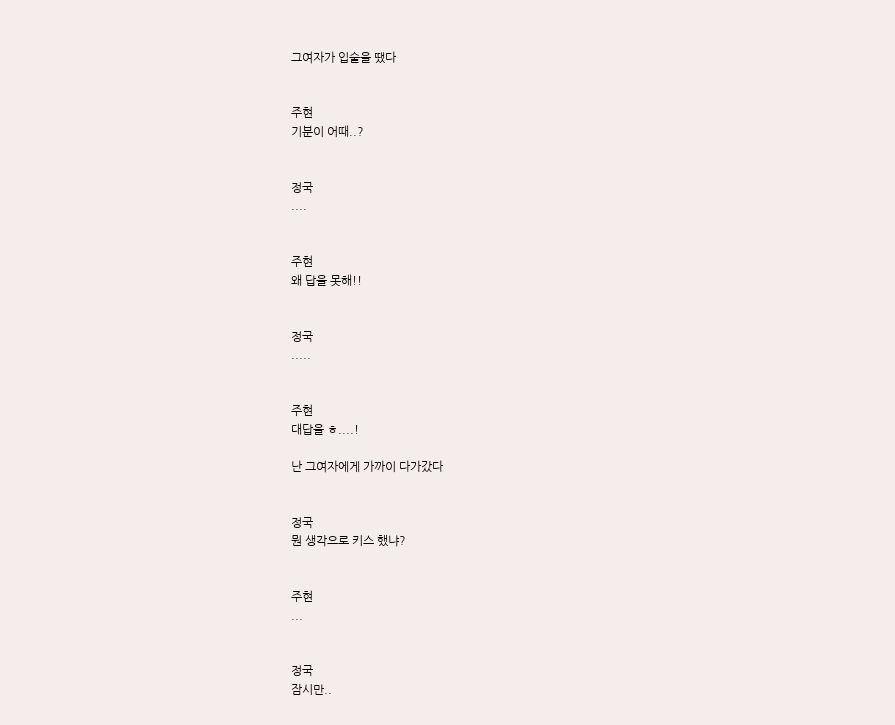그여자가 입술을 땠다


주현
기분이 어때..?


정국
....


주현
왜 답을 못해!!


정국
.....


주현
대답을 ㅎ....!

난 그여자에게 가까이 다가갔다


정국
뭔 생각으로 키스 했냐?


주현
...


정국
잠시만..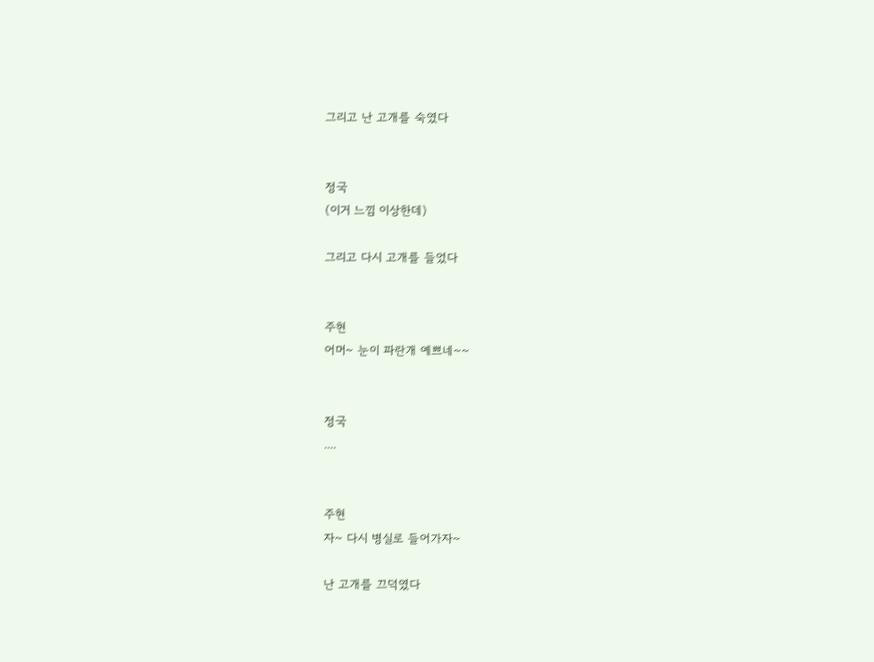그리고 난 고개를 숙였다


정국
(이거 느낌 이상한데)

그리고 다시 고개를 들었다


주현
어머~ 눈이 파란개 예쁘네~~


정국
....


주현
자~ 다시 병실로 들어가자~

난 고개를 끄덕였다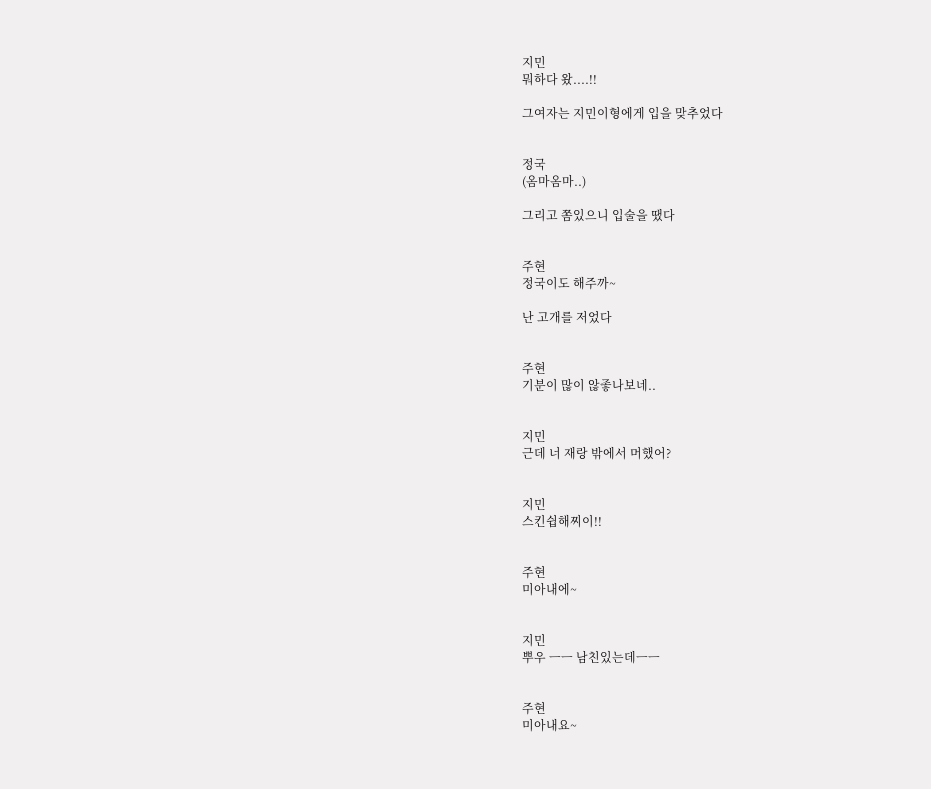지민
뭐하다 왔....!!

그여자는 지민이형에게 입을 맞추었다


정국
(옴마옴마..)

그리고 쫌있으니 입술을 땠다


주현
정국이도 해주까~

난 고개를 저었다


주현
기분이 많이 않좋나보네..


지민
근데 너 재랑 밖에서 머했어?


지민
스킨쉽해찌이!!


주현
미아내에~


지민
뿌우 ㅡㅡ 남친있는데ㅡㅡ


주현
미아내요~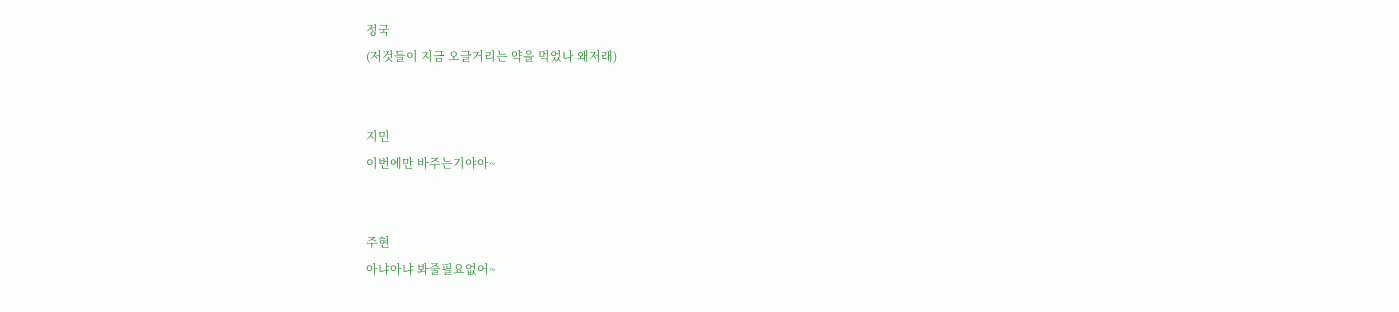정국
(저것들이 지금 오글거리는 약을 먹었나 왜저래)


지민
이번에만 바주는기야아~


주현
아냐아냐 봐줄필요없어~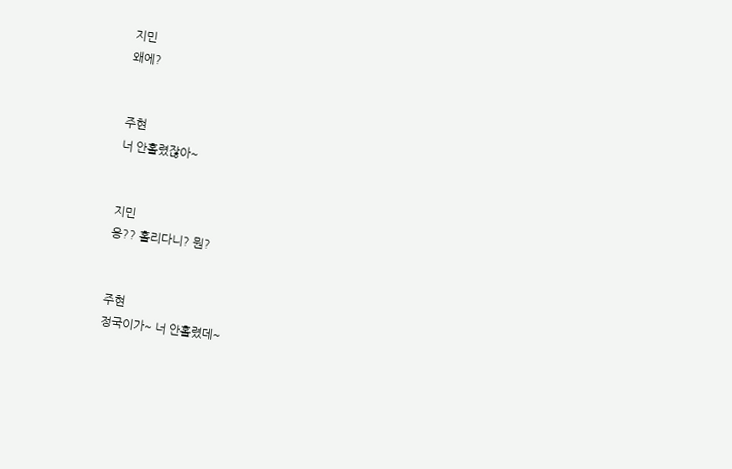지민
왜에?


주현
너 안홀렸잖아~


지민
응?? 홀리다니? 뭔?


주현
정국이가~ 너 안홀렸데~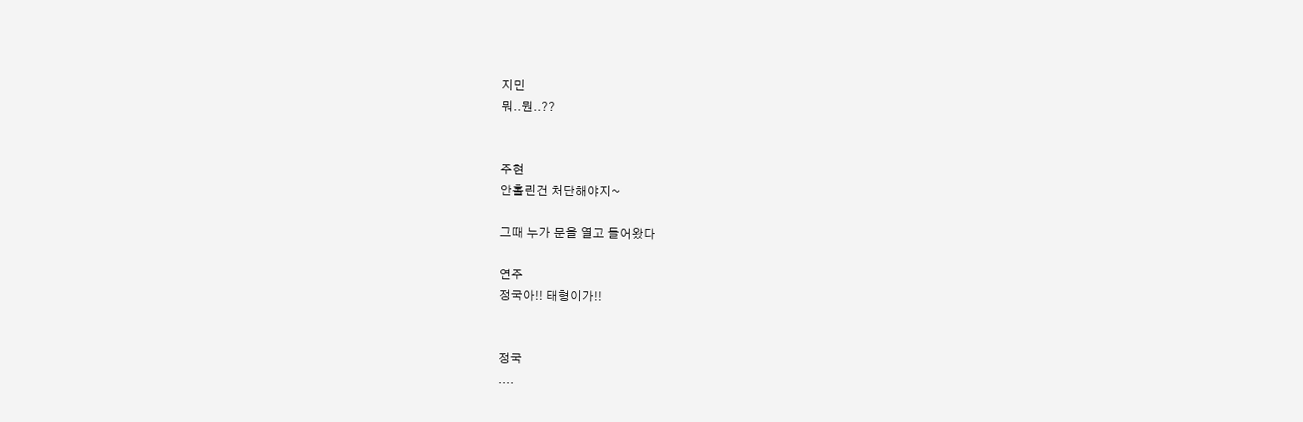지민
뭐..뭔..??


주현
안홀린건 처단해야지~

그때 누가 문을 열고 들어왔다

연주
정국아!! 태형이가!!


정국
....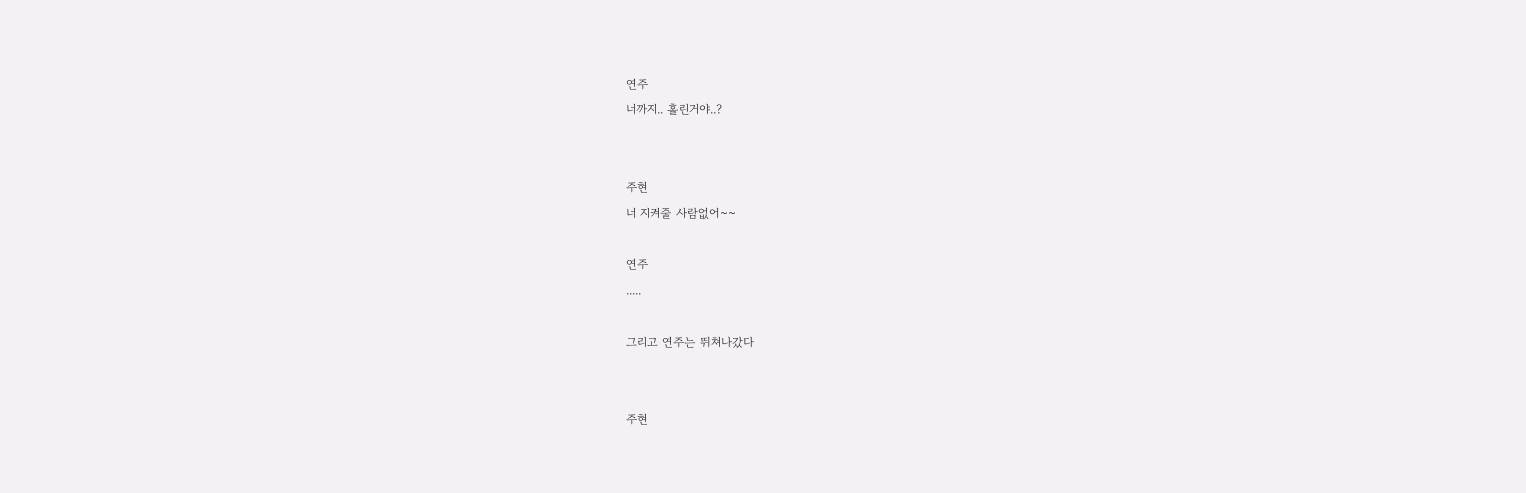연주
너까지.. 홀린거야..?


주현
너 지켜줄 사람없어~~

연주
.....

그리고 연주는 뛰쳐나갔다


주현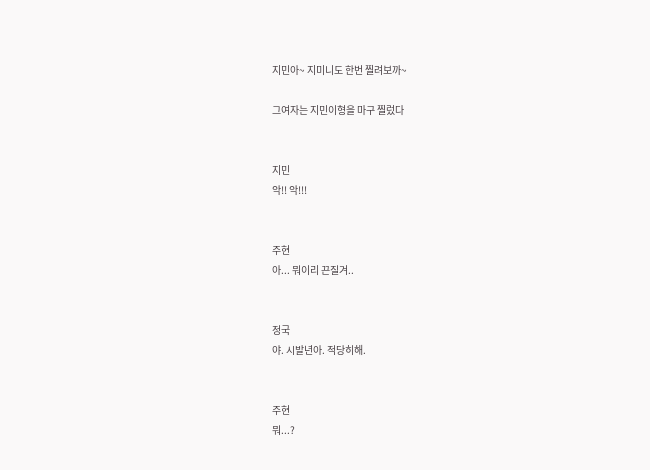지민아~ 지미니도 한번 찔려보까~

그여자는 지민이형을 마구 찔렀다


지민
악!! 악!!!


주현
아... 뭐이리 끈질겨..


정국
야. 시발년아. 적당히해.


주현
뭐...?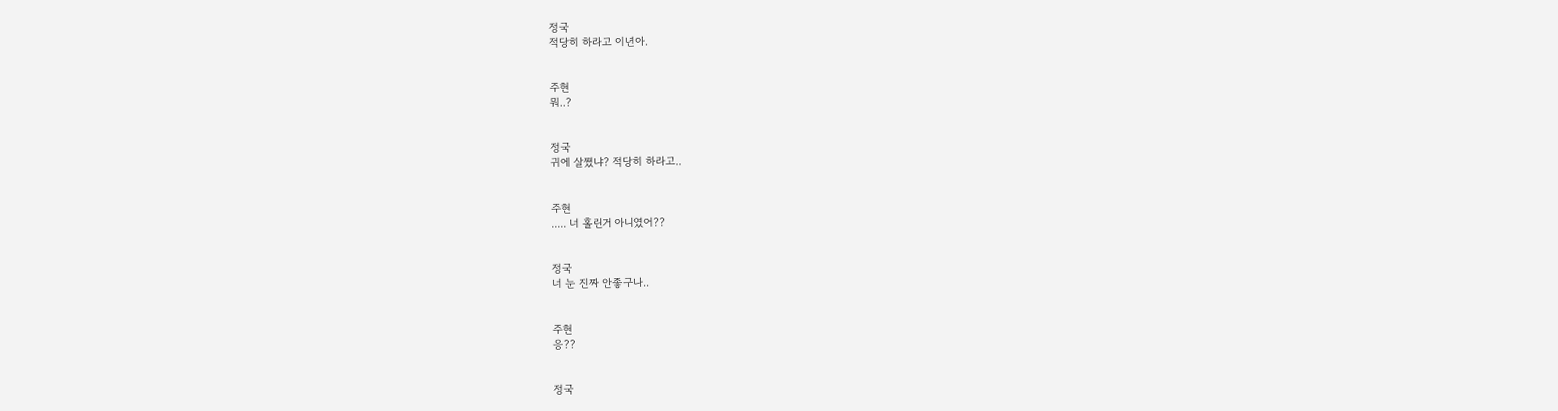정국
적당히 하라고 이년아.


주현
뭐..?


정국
귀에 살쪘냐? 적당히 하라고..


주현
..... 너 홀린거 아니였어??


정국
너 눈 진짜 안좋구나..


주현
응??


정국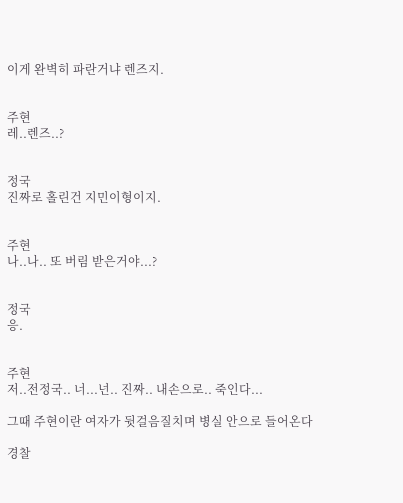이게 완벽히 파란거냐 렌즈지.


주현
레..렌즈..?


정국
진짜로 홀린건 지민이형이지.


주현
나..나.. 또 버림 받은거야...?


정국
응.


주현
저..전정국.. 너...넌.. 진짜.. 내손으로.. 죽인다...

그때 주현이란 여자가 뒷걸음질치며 병실 안으로 들어온다

경찰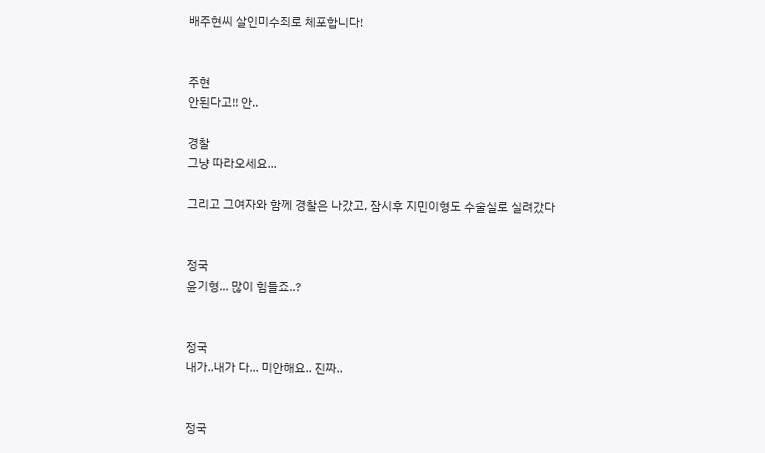배주현씨 살인미수죄로 체포합니다!


주현
안된다고!! 안..

경찰
그냥 따라오세요...

그리고 그여자와 함께 경찰은 나갔고, 잠시후 지민이형도 수술실로 실려갔다


정국
윤기형... 많이 힘들죠..?


정국
내가..내가 다... 미안해요.. 진짜..


정국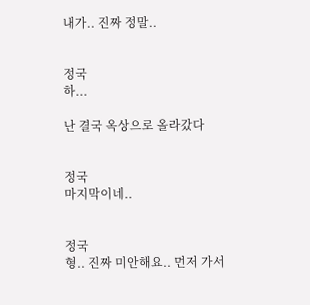내가.. 진짜 정말..


정국
하...

난 결국 옥상으로 올라갔다


정국
마지막이네..


정국
형.. 진짜 미안해요.. 먼저 가서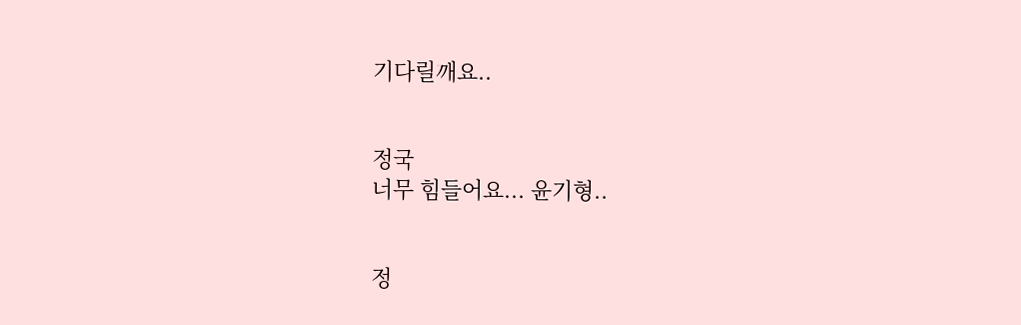기다릴깨요..


정국
너무 힘들어요... 윤기형..


정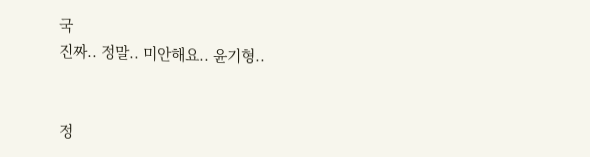국
진짜.. 정말.. 미안해요.. 윤기형..


정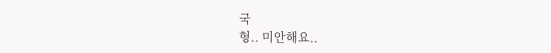국
형.. 미안해요..